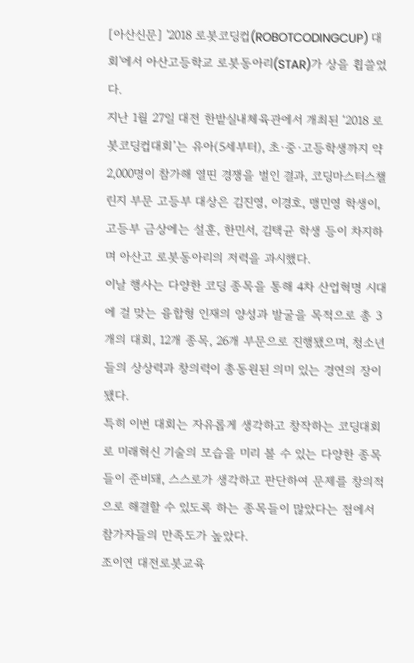[아산신문] '2018 로봇코딩컵(ROBOTCODINGCUP) 대회'에서 아산고등학교 로봇동아리(STAR)가 상을 휩쓸었다.
지난 1월 27일 대전 한밭실내체육관에서 개최된 ‘2018 로봇코딩컵대회’는 유아(5세부터), 초·중·고등학생까지 약 2,000명이 참가해 열띤 경쟁을 벌인 결과, 코딩마스터스챌린지 부문 고등부 대상은 김진영, 이경호, 맹민영 학생이, 고등부 금상에는 설훈, 한민서, 김택균 학생 등이 차지하며 아산고 로봇동아리의 저력을 과시했다.
이날 행사는 다양한 코딩 종목을 통해 4차 산업혁명 시대에 걸 맞는 융합형 인재의 양성과 발굴을 목적으로 총 3개의 대회, 12개 종목, 26개 부문으로 진행됐으며, 청소년들의 상상력과 창의력이 총동원된 의미 있는 경연의 장이 됐다.
특히 이번 대회는 자유롭게 생각하고 창작하는 코딩대회로 미래혁신 기술의 모습을 미리 볼 수 있는 다양한 종목들이 준비돼, 스스로가 생각하고 판단하여 문제를 창의적으로 해결할 수 있도록 하는 종목들이 많았다는 점에서 참가자들의 만족도가 높았다.
조이연 대전로봇교육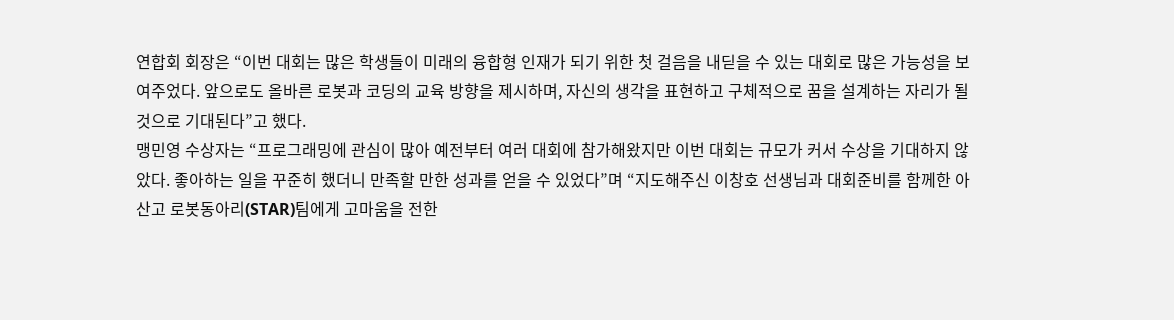연합회 회장은 “이번 대회는 많은 학생들이 미래의 융합형 인재가 되기 위한 첫 걸음을 내딛을 수 있는 대회로 많은 가능성을 보여주었다. 앞으로도 올바른 로봇과 코딩의 교육 방향을 제시하며, 자신의 생각을 표현하고 구체적으로 꿈을 설계하는 자리가 될 것으로 기대된다”고 했다.
맹민영 수상자는 “프로그래밍에 관심이 많아 예전부터 여러 대회에 참가해왔지만 이번 대회는 규모가 커서 수상을 기대하지 않았다. 좋아하는 일을 꾸준히 했더니 만족할 만한 성과를 얻을 수 있었다”며 “지도해주신 이창호 선생님과 대회준비를 함께한 아산고 로봇동아리(STAR)팀에게 고마움을 전한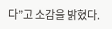다”고 소감을 밝혔다.